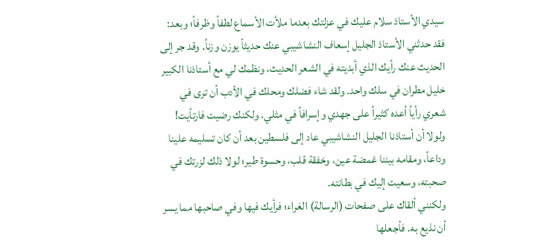سيدي الأستاذ سلام عليك في عزلتك بعدما ملأت الأسماع لطفاً وظرفاً؛ وبعد: فقد حدثني الأستاذ الجليل إسعاف النشاشيبي عنك حديثاً يوزن وزناً. وقد جر إلى الحديث عنك رأيك الذي أبديته في الشعر الحديث، ونظمك لي مع أستاذنا الكبير خليل مطران في سلك واحد. ولقد شاء فضلك ومحلك في الأدب أن ترى في شعري رأياً أعده كثيراً على جهدي وإسرافاً في مثلي. ولكنك رضيت فارتأيت! ولولا أن أستاذنا الجليل النشاشيبي عاد إلى فلسطين بعد أن كان تسليمه علينا وداعاً، ومقامه بيننا غمضة عين، وخفقة قلب، وحسوة طير؛ لولا ذلك لزرتك في صحبته، وسعيت إليك في بطانته.
ولكنني ألقاك على صفحات (الرسالة) الغراء؛ فرأيك فيها وفي صاحبها مما يسر أن نذيع به. فأجعلها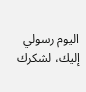اليوم رسولي إليك، لشكرك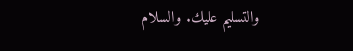والتسليم عليك. والسلام